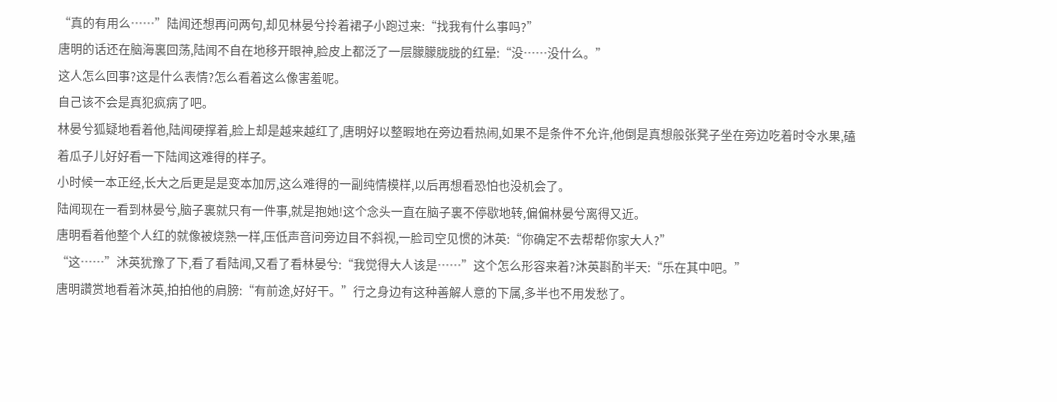“真的有用么……”陆闻还想再问两句,却见林晏兮拎着裙子小跑过来:“找我有什么事吗?”
唐明的话还在脑海裏回荡,陆闻不自在地移开眼神,脸皮上都泛了一层朦朦胧胧的红晕:“没……没什么。”
这人怎么回事?这是什么表情?怎么看着这么像害羞呢。
自己该不会是真犯疯病了吧。
林晏兮狐疑地看着他,陆闻硬撑着,脸上却是越来越红了,唐明好以整暇地在旁边看热闹,如果不是条件不允许,他倒是真想般张凳子坐在旁边吃着时令水果,磕着瓜子儿好好看一下陆闻这难得的样子。
小时候一本正经,长大之后更是是变本加厉,这么难得的一副纯情模样,以后再想看恐怕也没机会了。
陆闻现在一看到林晏兮,脑子裏就只有一件事,就是抱她!这个念头一直在脑子裏不停歇地转,偏偏林晏兮离得又近。
唐明看着他整个人红的就像被烧熟一样,压低声音问旁边目不斜视,一脸司空见惯的沐英:“你确定不去帮帮你家大人?”
“这……”沐英犹豫了下,看了看陆闻,又看了看林晏兮:“我觉得大人该是……”这个怎么形容来着?沐英斟酌半天:“乐在其中吧。”
唐明讚赏地看着沐英,拍拍他的肩膀:“有前途,好好干。”行之身边有这种善解人意的下属,多半也不用发愁了。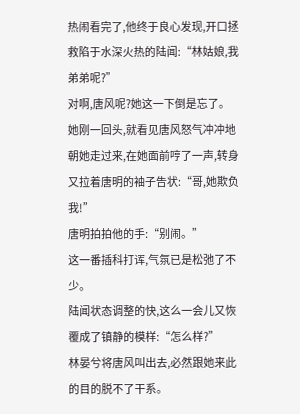热闹看完了,他终于良心发现,开口拯救陷于水深火热的陆闻:“林姑娘,我弟弟呢?”
对啊,唐风呢?她这一下倒是忘了。
她刚一回头,就看见唐风怒气冲冲地朝她走过来,在她面前哼了一声,转身又拉着唐明的袖子告状:“哥,她欺负我!”
唐明拍拍他的手:“别闹。”
这一番插科打诨,气氛已是松弛了不少。
陆闻状态调整的快,这么一会儿又恢覆成了镇静的模样:“怎么样?”
林晏兮将唐风叫出去,必然跟她来此的目的脱不了干系。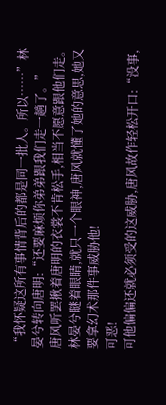“我怀疑这所有事情背后的都是同一批人。所以……”林晏兮转向唐明:“还要麻烦你弟弟跟我们走一趟了。”
唐风听罢揪着唐明的衣裳不肯松手,相当不愿意跟他们走。
林晏兮瞇着眼睛,就只一个眼神,唐风就懂了她的意思,她又要拿幻术那件事威胁他!
可恶!
可他偏偏还就必须受的这威胁,唐风故作轻松开口:“没事,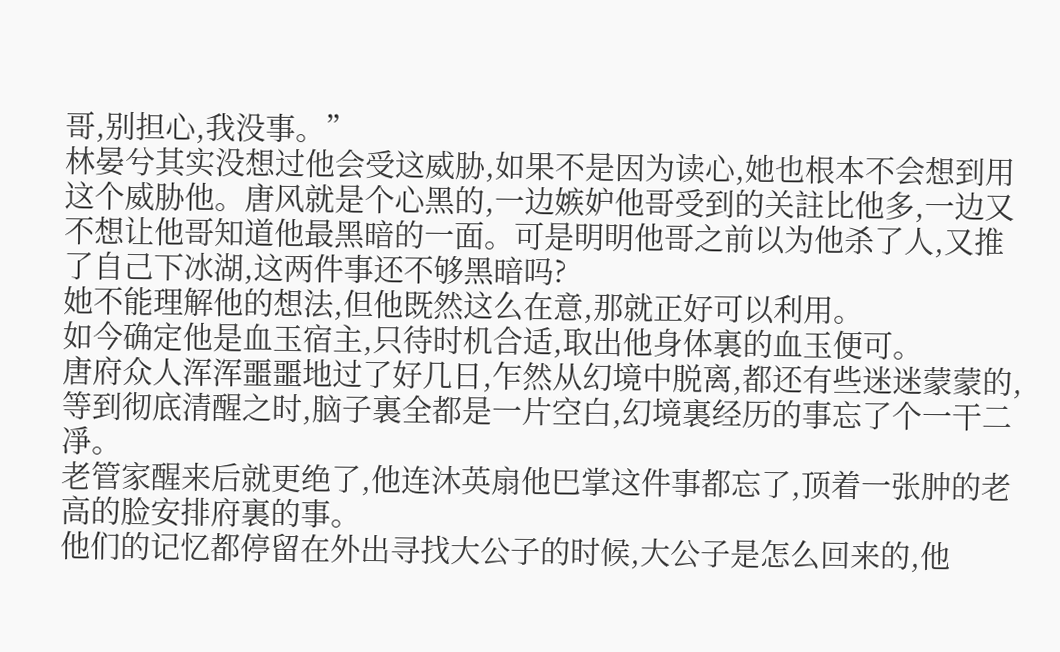哥,别担心,我没事。”
林晏兮其实没想过他会受这威胁,如果不是因为读心,她也根本不会想到用这个威胁他。唐风就是个心黑的,一边嫉妒他哥受到的关註比他多,一边又不想让他哥知道他最黑暗的一面。可是明明他哥之前以为他杀了人,又推了自己下冰湖,这两件事还不够黑暗吗?
她不能理解他的想法,但他既然这么在意,那就正好可以利用。
如今确定他是血玉宿主,只待时机合适,取出他身体裏的血玉便可。
唐府众人浑浑噩噩地过了好几日,乍然从幻境中脱离,都还有些迷迷蒙蒙的,等到彻底清醒之时,脑子裏全都是一片空白,幻境裏经历的事忘了个一干二凈。
老管家醒来后就更绝了,他连沐英扇他巴掌这件事都忘了,顶着一张肿的老高的脸安排府裏的事。
他们的记忆都停留在外出寻找大公子的时候,大公子是怎么回来的,他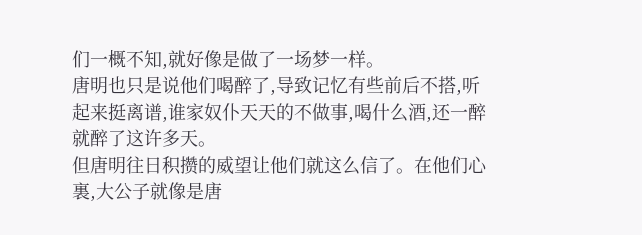们一概不知,就好像是做了一场梦一样。
唐明也只是说他们喝醉了,导致记忆有些前后不搭,听起来挺离谱,谁家奴仆天天的不做事,喝什么酒,还一醉就醉了这许多天。
但唐明往日积攒的威望让他们就这么信了。在他们心裏,大公子就像是唐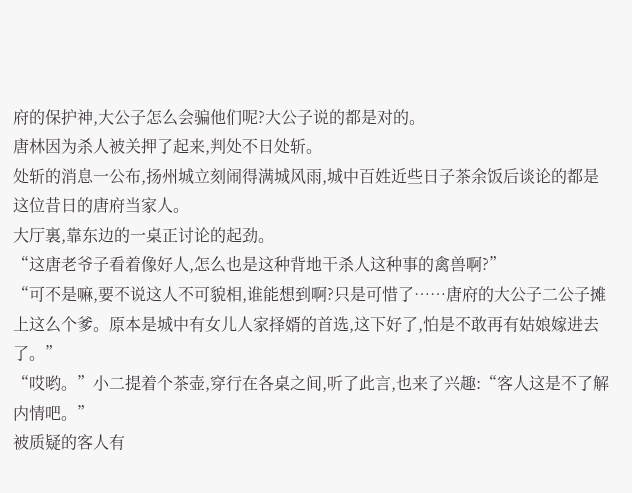府的保护神,大公子怎么会骗他们呢?大公子说的都是对的。
唐林因为杀人被关押了起来,判处不日处斩。
处斩的消息一公布,扬州城立刻闹得满城风雨,城中百姓近些日子茶余饭后谈论的都是这位昔日的唐府当家人。
大厅裏,靠东边的一桌正讨论的起劲。
“这唐老爷子看着像好人,怎么也是这种背地干杀人这种事的禽兽啊?”
“可不是嘛,要不说这人不可貌相,谁能想到啊?只是可惜了……唐府的大公子二公子摊上这么个爹。原本是城中有女儿人家择婿的首选,这下好了,怕是不敢再有姑娘嫁进去了。”
“哎哟。”小二提着个茶壶,穿行在各桌之间,听了此言,也来了兴趣:“客人这是不了解内情吧。”
被质疑的客人有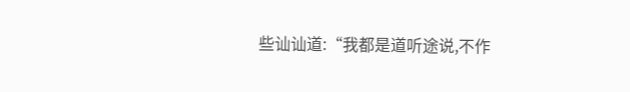些讪讪道:“我都是道听途说,不作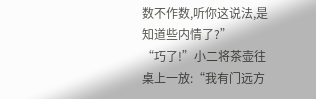数不作数,听你这说法,是知道些内情了?”
“巧了!”小二将茶壶往桌上一放:“我有门远方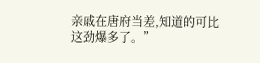亲戚在唐府当差,知道的可比这劲爆多了。”